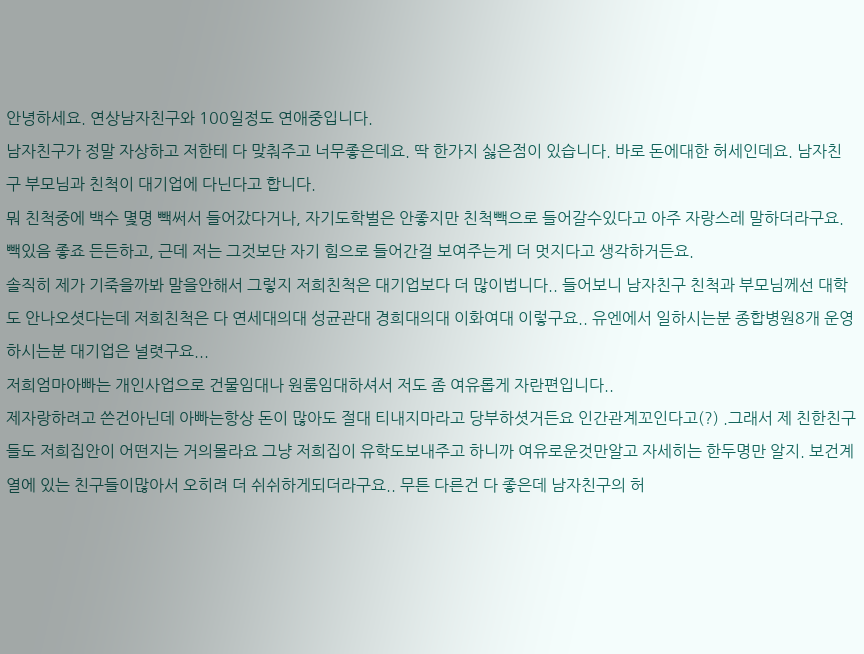안녕하세요. 연상남자친구와 100일정도 연애중입니다.
남자친구가 정말 자상하고 저한테 다 맞춰주고 너무좋은데요. 딱 한가지 싫은점이 있습니다. 바로 돈에대한 허세인데요. 남자친구 부모님과 친척이 대기업에 다닌다고 합니다.
뭐 친척중에 백수 몇명 빽써서 들어갔다거나, 자기도학벌은 안좋지만 친척빽으로 들어갈수있다고 아주 자랑스레 말하더라구요. 빽있음 좋죠 든든하고, 근데 저는 그것보단 자기 힘으로 들어간걸 보여주는게 더 멋지다고 생각하거든요.
솔직히 제가 기죽을까봐 말을안해서 그렇지 저희친척은 대기업보다 더 많이법니다.. 들어보니 남자친구 친척과 부모님께선 대학도 안나오셧다는데 저희친척은 다 연세대의대 성균관대 경희대의대 이화여대 이렇구요.. 유엔에서 일하시는분 종합병원8개 운영하시는분 대기업은 널렷구요...
저희엄마아빠는 개인사업으로 건물임대나 원룸임대하셔서 저도 좀 여유롭게 자란편입니다..
제자랑하려고 쓴건아닌데 아빠는항상 돈이 많아도 절대 티내지마라고 당부하셧거든요 인간관계꼬인다고(?) .그래서 제 친한친구들도 저희집안이 어떤지는 거의몰라요 그냥 저희집이 유학도보내주고 하니까 여유로운것만알고 자세히는 한두명만 알지. 보건계열에 있는 친구들이많아서 오히려 더 쉬쉬하게되더라구요.. 무튼 다른건 다 좋은데 남자친구의 허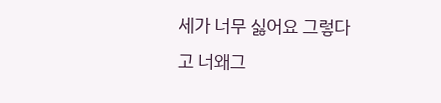세가 너무 싫어요 그렇다고 너왜그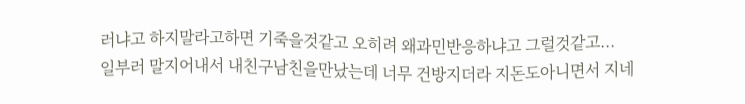러냐고 하지말라고하면 기죽을것같고 오히려 왜과민반응하냐고 그럴것같고...
일부러 말지어내서 내친구남친을만났는데 너무 건방지더라 지돈도아니면서 지네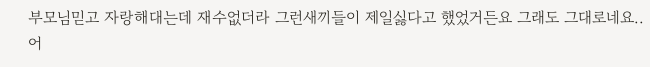부모님믿고 자랑해대는데 재수없더라 그런새끼들이 제일싫다고 했었거든요 그래도 그대로네요..
어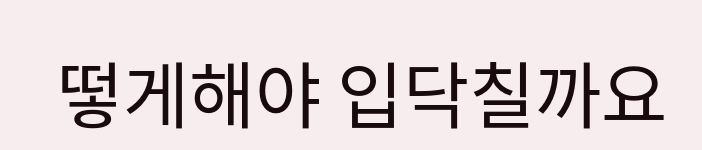떻게해야 입닥칠까요